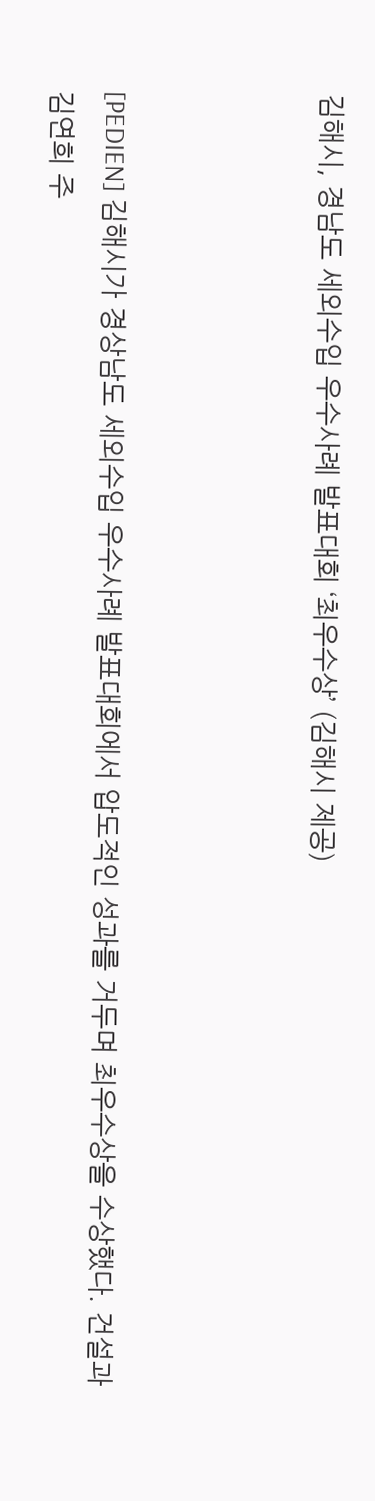김해시, 경남도 세외수입 우수사례 발표대회 ‘최우수상’ (김해시 제공)



[PEDIEN] 김해시가 경상남도 세외수입 우수사례 발표대회에서 압도적인 성과를 거두며 최우수상을 수상했다. 건설과 김연희 주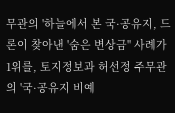무관의 '하늘에서 본 국·공유지, 드론이 찾아낸 '숨은 변상금'' 사례가 1위를, 토지정보과 허선정 주무관의 '국·공유지 비예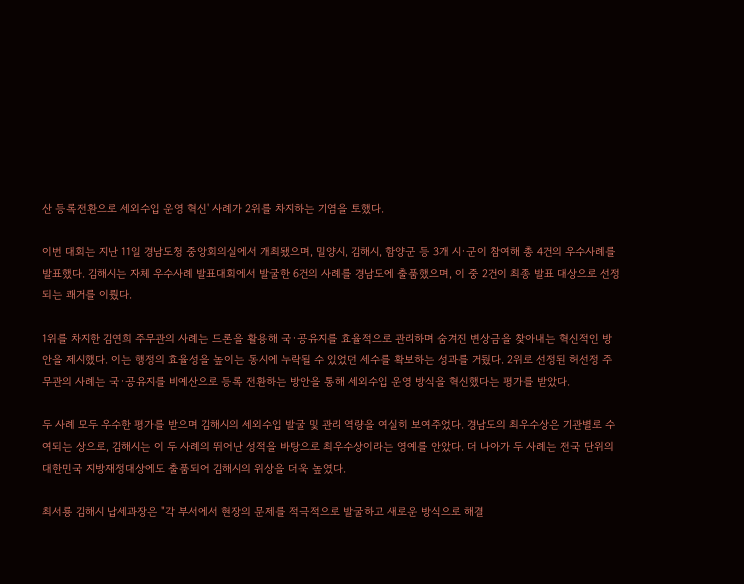산 등록전환으로 세외수입 운영 혁신' 사례가 2위를 차지하는 기염을 토했다.

이번 대회는 지난 11일 경남도청 중앙회의실에서 개최됐으며, 밀양시, 김해시, 함양군 등 3개 시·군이 참여해 총 4건의 우수사례를 발표했다. 김해시는 자체 우수사례 발표대회에서 발굴한 6건의 사례를 경남도에 출품했으며, 이 중 2건이 최종 발표 대상으로 선정되는 쾌거를 이뤘다.

1위를 차지한 김연희 주무관의 사례는 드론을 활용해 국·공유지를 효율적으로 관리하며 숨겨진 변상금을 찾아내는 혁신적인 방안을 제시했다. 이는 행정의 효율성을 높이는 동시에 누락될 수 있었던 세수를 확보하는 성과를 거뒀다. 2위로 선정된 허선정 주무관의 사례는 국·공유지를 비예산으로 등록 전환하는 방안을 통해 세외수입 운영 방식을 혁신했다는 평가를 받았다.

두 사례 모두 우수한 평가를 받으며 김해시의 세외수입 발굴 및 관리 역량을 여실히 보여주었다. 경남도의 최우수상은 기관별로 수여되는 상으로, 김해시는 이 두 사례의 뛰어난 성적을 바탕으로 최우수상이라는 영예를 안았다. 더 나아가 두 사례는 전국 단위의 대한민국 지방재정대상에도 출품되어 김해시의 위상을 더욱 높였다.

최서룡 김해시 납세과장은 "각 부서에서 현장의 문제를 적극적으로 발굴하고 새로운 방식으로 해결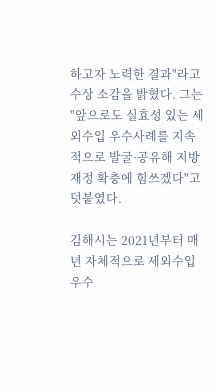하고자 노력한 결과"라고 수상 소감을 밝혔다. 그는 "앞으로도 실효성 있는 세외수입 우수사례를 지속적으로 발굴·공유해 지방재정 확충에 힘쓰겠다"고 덧붙였다.

김해시는 2021년부터 매년 자체적으로 세외수입 우수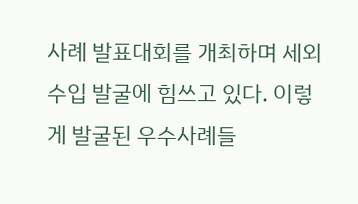사례 발표대회를 개최하며 세외수입 발굴에 힘쓰고 있다. 이렇게 발굴된 우수사례들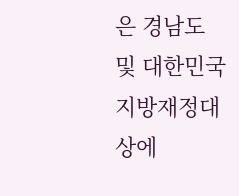은 경남도 및 대한민국 지방재정대상에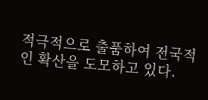적극적으로 출품하여 전국적인 확산을 도모하고 있다.